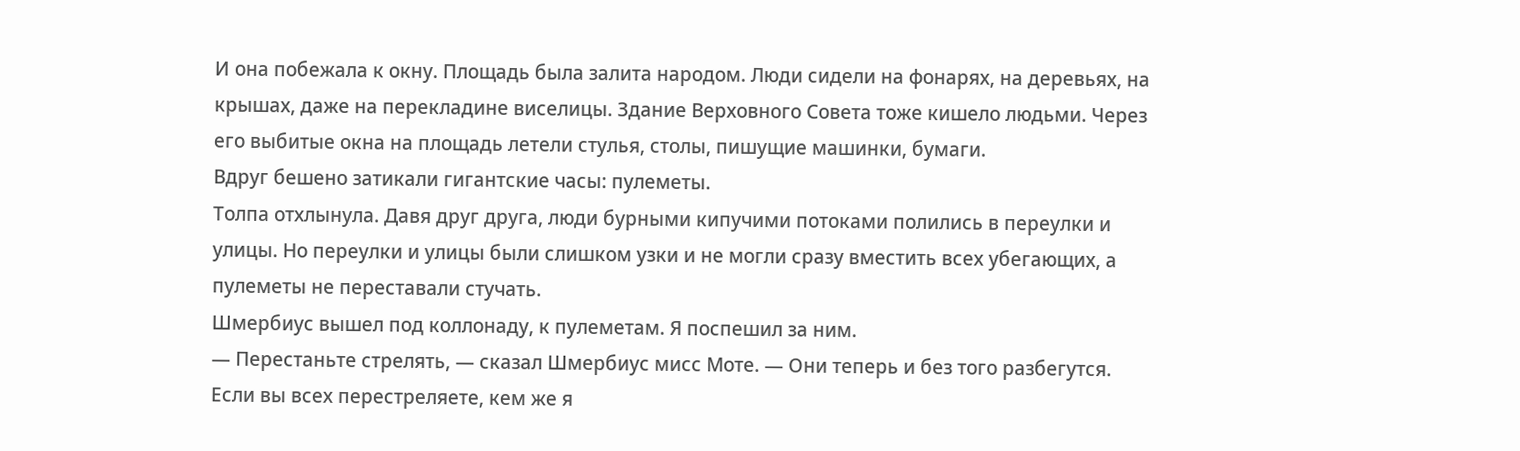И она побежала к окну. Площадь была залита народом. Люди сидели на фонарях, на деревьях, на крышах, даже на перекладине виселицы. Здание Верховного Совета тоже кишело людьми. Через его выбитые окна на площадь летели стулья, столы, пишущие машинки, бумаги.
Вдруг бешено затикали гигантские часы: пулеметы.
Толпа отхлынула. Давя друг друга, люди бурными кипучими потоками полились в переулки и улицы. Но переулки и улицы были слишком узки и не могли сразу вместить всех убегающих, а пулеметы не переставали стучать.
Шмербиус вышел под коллонаду, к пулеметам. Я поспешил за ним.
— Перестаньте стрелять, — сказал Шмербиус мисс Моте. — Они теперь и без того разбегутся. Если вы всех перестреляете, кем же я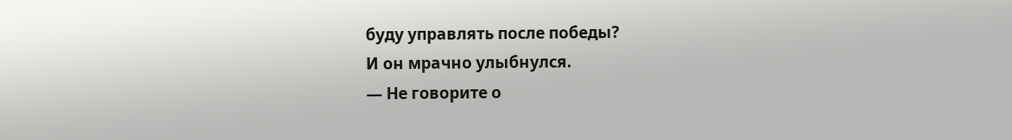буду управлять после победы?
И он мрачно улыбнулся.
— Не говорите о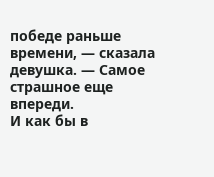победе раньше времени, — сказала девушка. — Самое страшное еще впереди.
И как бы в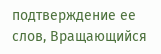подтверждение ее слов, Вращающийся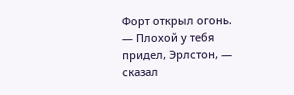Форт открыл огонь.
— Плохой у тебя придел, Эрлстон, — сказал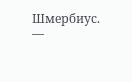Шмербиус. —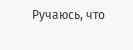Ручаюсь, что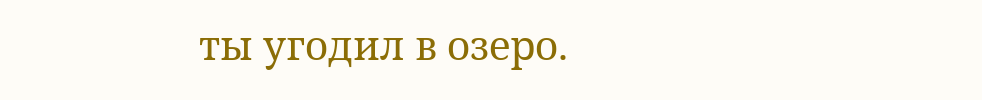ты угодил в озеро.